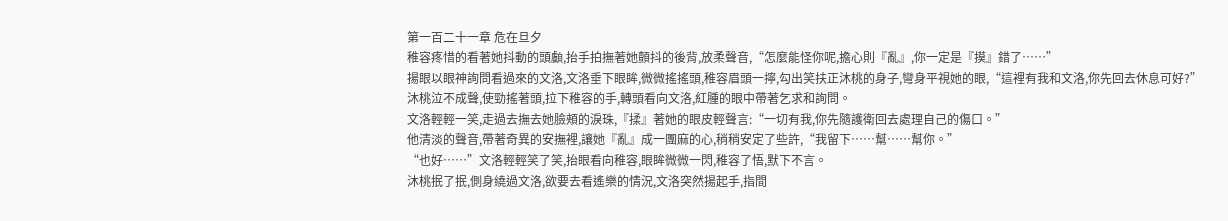第一百二十一章 危在旦夕
稚容疼惜的看著她抖動的頭顱,抬手拍撫著她顫抖的後背,放柔聲音,“怎麼能怪你呢,擔心則『亂』,你一定是『摸』錯了……”
揚眼以眼神詢問看過來的文洛,文洛垂下眼眸,微微搖搖頭,稚容眉頭一擰,勾出笑扶正沐桃的身子,彎身平視她的眼,“這裡有我和文洛,你先回去休息可好?”
沐桃泣不成聲,使勁搖著頭,拉下稚容的手,轉頭看向文洛,紅腫的眼中帶著乞求和詢問。
文洛輕輕一笑,走過去撫去她臉頰的淚珠,『揉』著她的眼皮輕聲言:“一切有我,你先隨護衛回去處理自己的傷口。”
他清淡的聲音,帶著奇異的安撫裡,讓她『亂』成一團麻的心,稍稍安定了些許,“我留下……幫……幫你。”
“也好……”文洛輕輕笑了笑,抬眼看向稚容,眼眸微微一閃,稚容了悟,默下不言。
沐桃抿了抿,側身繞過文洛,欲要去看遙樂的情況,文洛突然揚起手,指間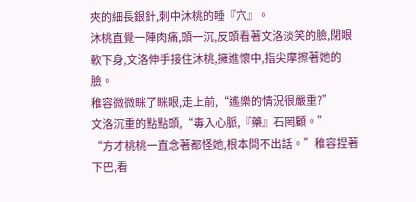夾的細長銀針,刺中沐桃的睡『穴』。
沐桃直覺一陣肉痛,頭一沉,反頭看著文洛淡笑的臉,閉眼軟下身,文洛伸手接住沐桃,擁進懷中,指尖摩擦著她的臉。
稚容微微眯了眯眼,走上前,“遙樂的情況很嚴重?”
文洛沉重的點點頭,“毒入心脈,『藥』石罔顧。”
“方才桃桃一直念著都怪她,根本問不出話。”稚容捏著下巴,看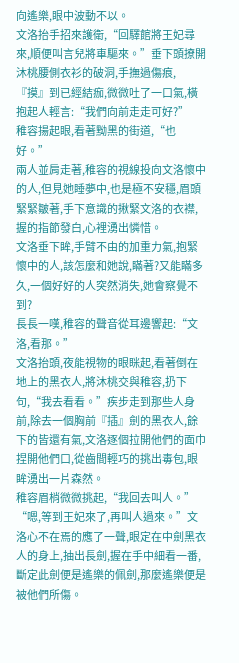向遙樂,眼中波動不以。
文洛抬手招來護衛,“回驛館將王妃尋來,順便叫言兒將車驅來。”垂下頭撩開沐桃腰側衣衫的破洞,手撫過傷痕,『摸』到已經結痂,微微吐了一口氣,橫抱起人輕言:“我們向前走走可好?”
稚容揚起眼,看著黝黑的街道,“也好。”
兩人並肩走著,稚容的視線投向文洛懷中的人,但見她睡夢中,也是極不安穩,眉頭緊緊皺著,手下意識的揪緊文洛的衣襟,握的指節發白,心裡湧出憐惜。
文洛垂下眸,手臂不由的加重力氣,抱緊懷中的人,該怎麼和她說,瞞著?又能瞞多久,一個好好的人突然消失,她會察覺不到?
長長一嘆,稚容的聲音從耳邊響起:“文洛,看那。”
文洛抬頭,夜能視物的眼眯起,看著倒在地上的黑衣人,將沐桃交與稚容,扔下句,“我去看看。”疾步走到那些人身前,除去一個胸前『插』劍的黑衣人,餘下的皆還有氣,文洛逐個拉開他們的面巾捏開他們口,從齒間輕巧的挑出毒包,眼眸湧出一片森然。
稚容眉梢微微挑起,“我回去叫人。”
“嗯,等到王妃來了,再叫人過來。”文洛心不在焉的應了一聲,眼定在中劍黑衣人的身上,抽出長劍,握在手中細看一番,斷定此劍便是遙樂的佩劍,那麼遙樂便是被他們所傷。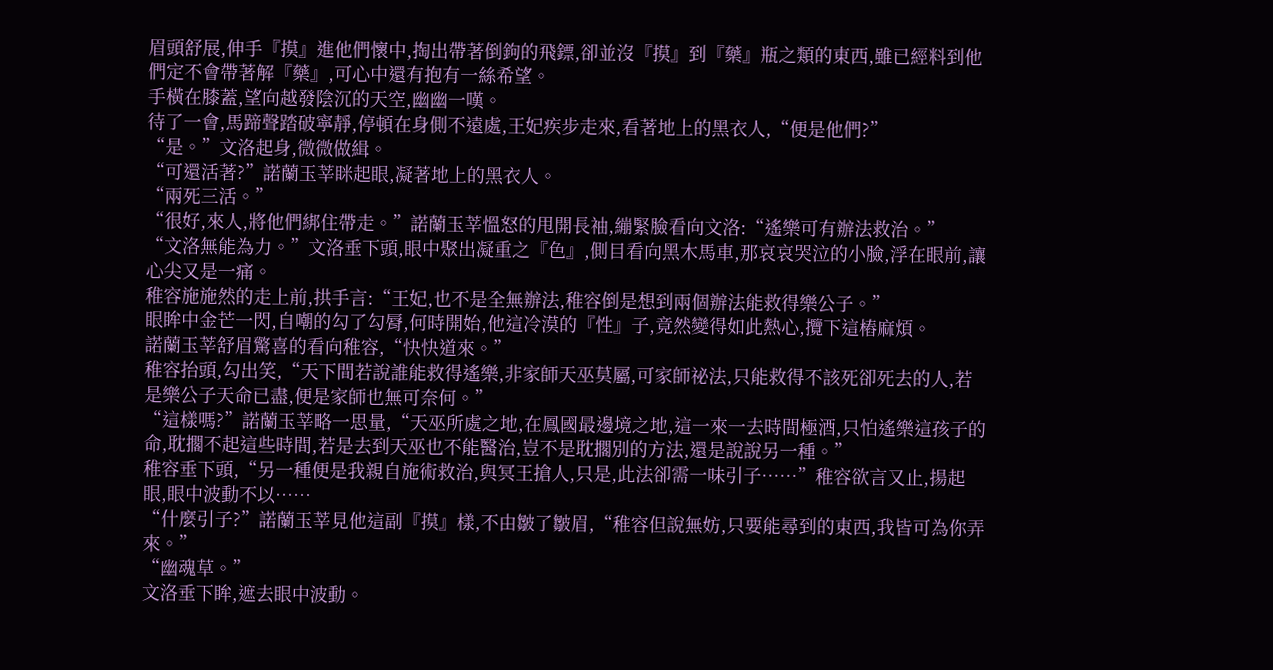眉頭舒展,伸手『摸』進他們懷中,掏出帶著倒鉤的飛鏢,卻並沒『摸』到『藥』瓶之類的東西,雖已經料到他們定不會帶著解『藥』,可心中還有抱有一絲希望。
手橫在膝蓋,望向越發陰沉的天空,幽幽一嘆。
待了一會,馬蹄聲踏破寧靜,停頓在身側不遠處,王妃疾步走來,看著地上的黑衣人,“便是他們?”
“是。”文洛起身,微微做緝。
“可還活著?”諾蘭玉莘眯起眼,凝著地上的黑衣人。
“兩死三活。”
“很好,來人,將他們綁住帶走。”諾蘭玉莘慍怒的甩開長袖,繃緊臉看向文洛:“遙樂可有辦法救治。”
“文洛無能為力。”文洛垂下頭,眼中聚出凝重之『色』,側目看向黑木馬車,那哀哀哭泣的小臉,浮在眼前,讓心尖又是一痛。
稚容施施然的走上前,拱手言:“王妃,也不是全無辦法,稚容倒是想到兩個辦法能救得樂公子。”
眼眸中金芒一閃,自嘲的勾了勾脣,何時開始,他這冷漠的『性』子,竟然變得如此熱心,攬下這樁麻煩。
諾蘭玉莘舒眉驚喜的看向稚容,“快快道來。”
稚容抬頭,勾出笑,“天下間若說誰能救得遙樂,非家師天巫莫屬,可家師祕法,只能救得不該死卻死去的人,若是樂公子天命已盡,便是家師也無可奈何。”
“這樣嗎?”諾蘭玉莘略一思量,“天巫所處之地,在鳳國最邊境之地,這一來一去時間極酒,只怕遙樂這孩子的命,耽擱不起這些時間,若是去到天巫也不能醫治,豈不是耽擱別的方法,還是說說另一種。”
稚容垂下頭,“另一種便是我親自施術救治,與冥王搶人,只是,此法卻需一味引子……”稚容欲言又止,揚起眼,眼中波動不以……
“什麼引子?”諾蘭玉莘見他這副『摸』樣,不由皺了皺眉,“稚容但說無妨,只要能尋到的東西,我皆可為你弄來。”
“幽魂草。”
文洛垂下眸,遮去眼中波動。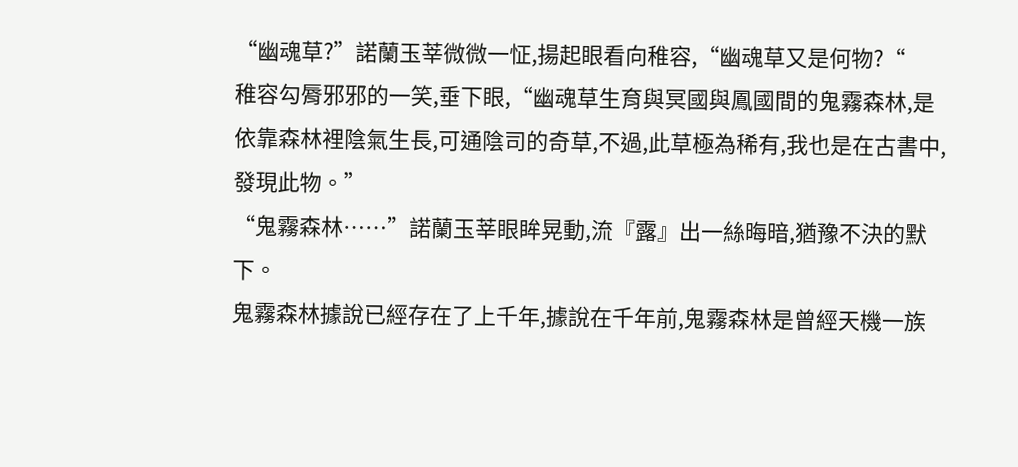“幽魂草?”諾蘭玉莘微微一怔,揚起眼看向稚容,“幽魂草又是何物?“
稚容勾脣邪邪的一笑,垂下眼,“幽魂草生育與冥國與鳳國間的鬼霧森林,是依靠森林裡陰氣生長,可通陰司的奇草,不過,此草極為稀有,我也是在古書中,發現此物。”
“鬼霧森林……”諾蘭玉莘眼眸晃動,流『露』出一絲晦暗,猶豫不決的默下。
鬼霧森林據說已經存在了上千年,據說在千年前,鬼霧森林是曾經天機一族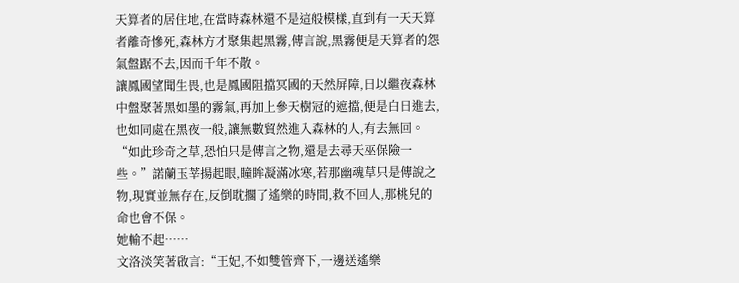天算者的居住地,在當時森林還不是這般模樣,直到有一天天算者離奇慘死,森林方才聚集起黑霧,傳言說,黑霧便是天算者的怨氣盤踞不去,因而千年不散。
讓鳳國望聞生畏,也是鳳國阻擋冥國的天然屏障,日以繼夜森林中盤聚著黑如墨的霧氣,再加上參天樹冠的遮擋,便是白日進去,也如同處在黑夜一般,讓無數貿然進入森林的人,有去無回。
“如此珍奇之草,恐怕只是傳言之物,還是去尋天巫保險一些。”諾蘭玉莘揚起眼,瞳眸凝滿冰寒,若那幽魂草只是傳說之物,現實並無存在,反倒耽擱了遙樂的時間,救不回人,那桃兒的命也會不保。
她輸不起……
文洛淡笑著啟言:“王妃,不如雙管齊下,一邊送遙樂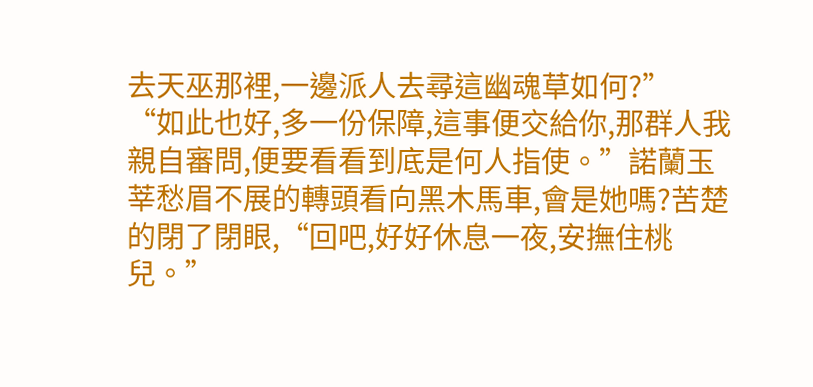去天巫那裡,一邊派人去尋這幽魂草如何?”
“如此也好,多一份保障,這事便交給你,那群人我親自審問,便要看看到底是何人指使。”諾蘭玉莘愁眉不展的轉頭看向黑木馬車,會是她嗎?苦楚的閉了閉眼,“回吧,好好休息一夜,安撫住桃兒。”